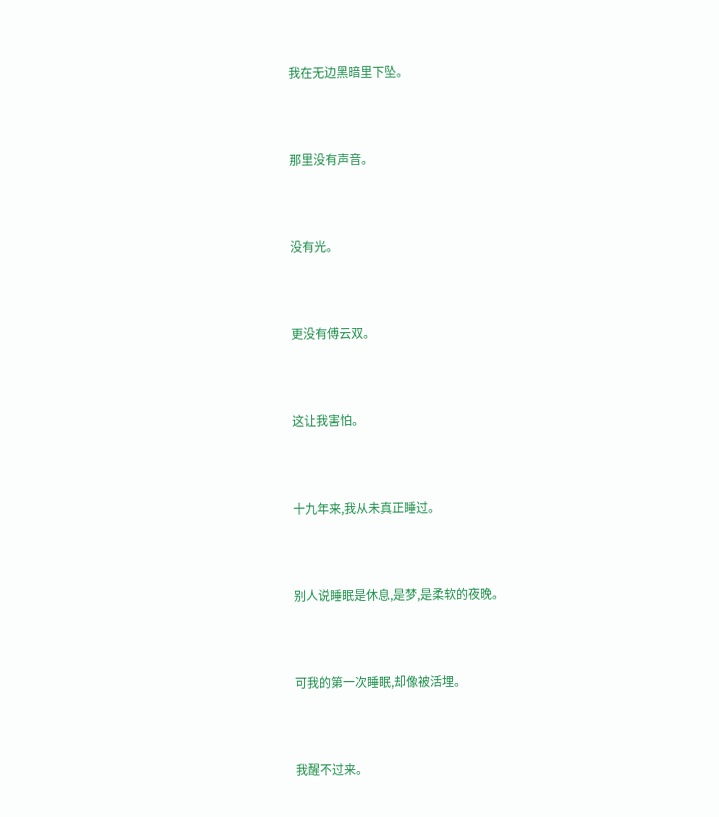我在无边黑暗里下坠。



那里没有声音。



没有光。



更没有傅云双。



这让我害怕。



十九年来,我从未真正睡过。



别人说睡眠是休息,是梦,是柔软的夜晚。



可我的第一次睡眠,却像被活埋。



我醒不过来。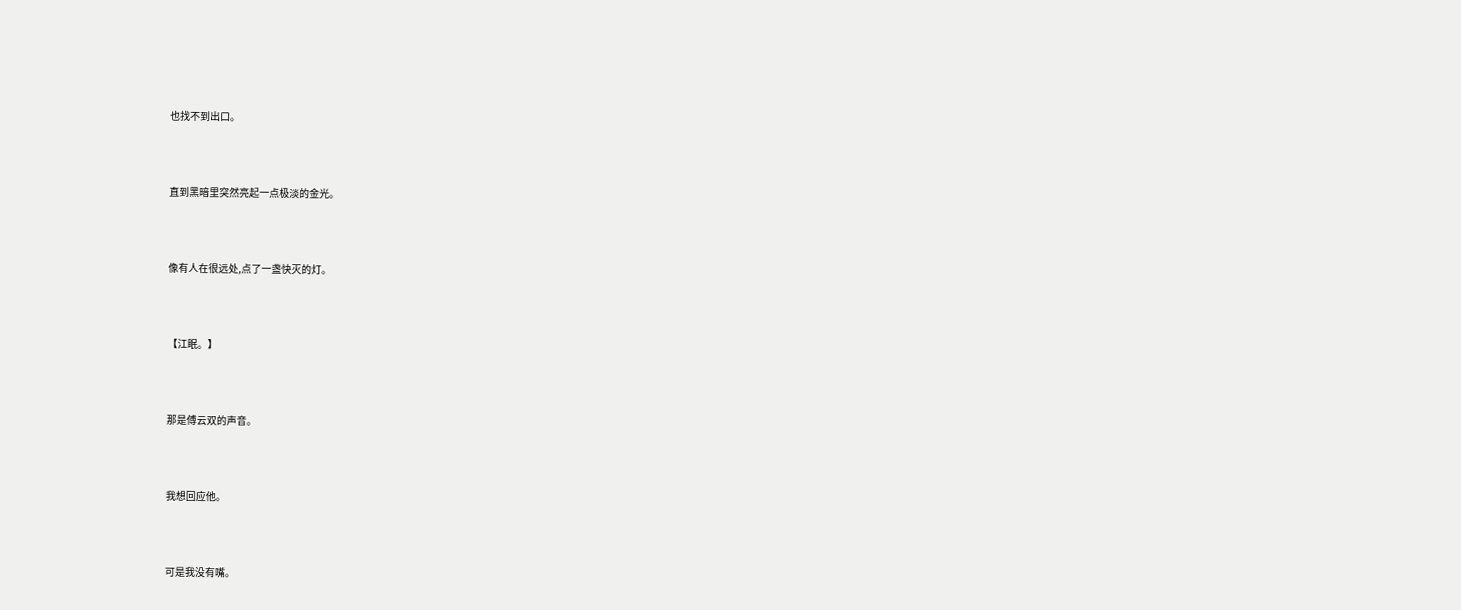也找不到出口。



直到黑暗里突然亮起一点极淡的金光。



像有人在很远处,点了一盏快灭的灯。



【江眠。】



那是傅云双的声音。



我想回应他。



可是我没有嘴。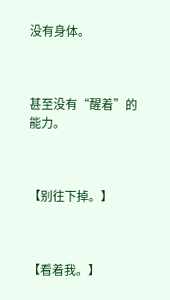没有身体。



甚至没有“醒着”的能力。



【别往下掉。】



【看着我。】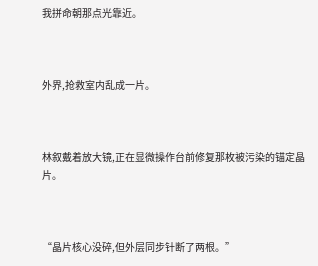我拼命朝那点光靠近。



外界,抢救室内乱成一片。



林叙戴着放大镜,正在显微操作台前修复那枚被污染的锚定晶片。



“晶片核心没碎,但外层同步针断了两根。”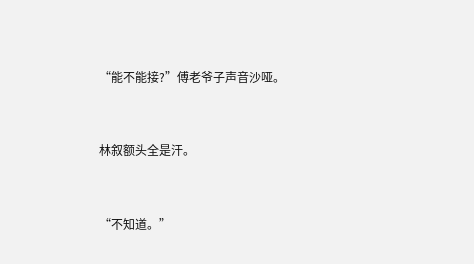“能不能接?”傅老爷子声音沙哑。



林叙额头全是汗。



“不知道。”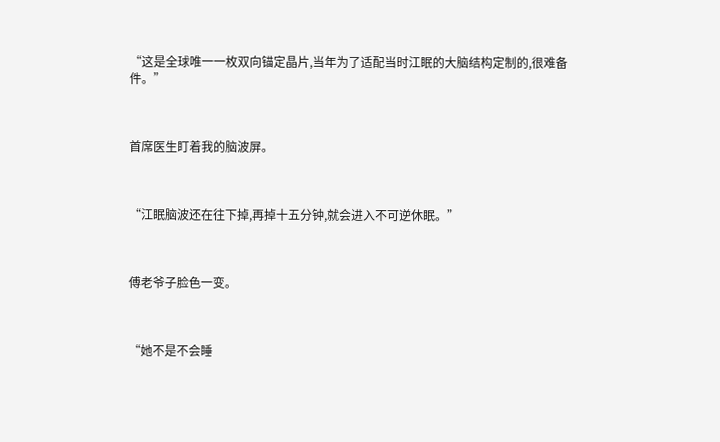“这是全球唯一一枚双向锚定晶片,当年为了适配当时江眠的大脑结构定制的,很难备件。”



首席医生盯着我的脑波屏。



“江眠脑波还在往下掉,再掉十五分钟,就会进入不可逆休眠。”



傅老爷子脸色一变。



“她不是不会睡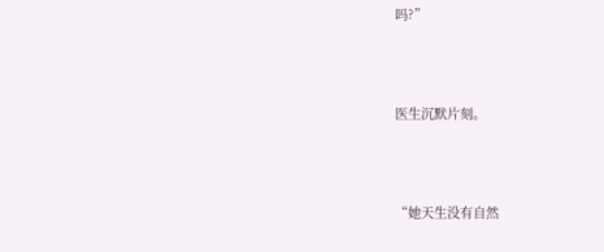吗?”



医生沉默片刻。



“她天生没有自然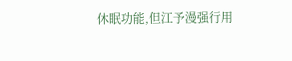休眠功能,但江予漫强行用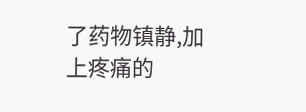了药物镇静,加上疼痛的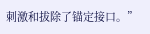刺激和拔除了锚定接口。”